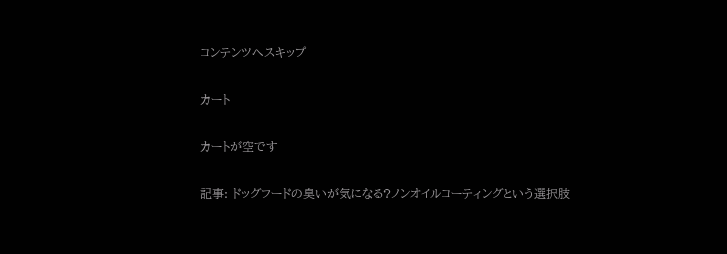コンテンツへスキップ

カート

カートが空です

記事: ドッグフードの臭いが気になる?ノンオイルコーティングという選択肢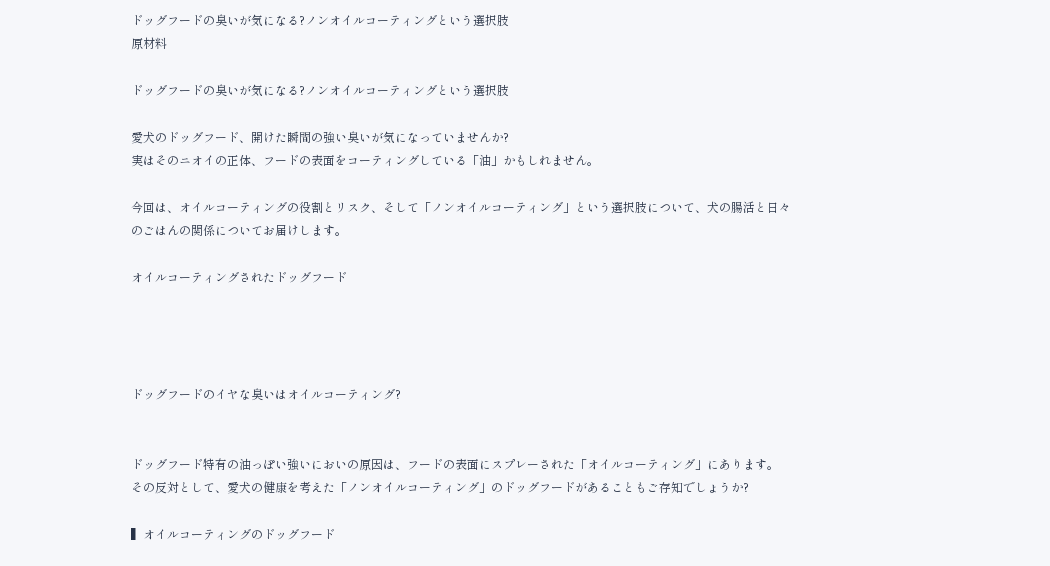ドッグフードの臭いが気になる?ノンオイルコーティングという選択肢
原材料

ドッグフードの臭いが気になる?ノンオイルコーティングという選択肢

愛犬のドッグフード、開けた瞬間の強い臭いが気になっていませんか?
実はそのニオイの正体、フードの表面をコーティングしている「油」かもしれません。

今回は、オイルコーティングの役割とリスク、そして「ノンオイルコーティング」という選択肢について、犬の腸活と日々のごはんの関係についてお届けします。

オイルコーティングされたドッグフード




ドッグフードのイヤな臭いはオイルコーティング?


ドッグフード特有の油っぽい強いにおいの原因は、フードの表面にスプレーされた「オイルコーティング」にあります。
その反対として、愛犬の健康を考えた「ノンオイルコーティング」のドッグフードがあることもご存知でしょうか?

▍オイルコーティングのドッグフード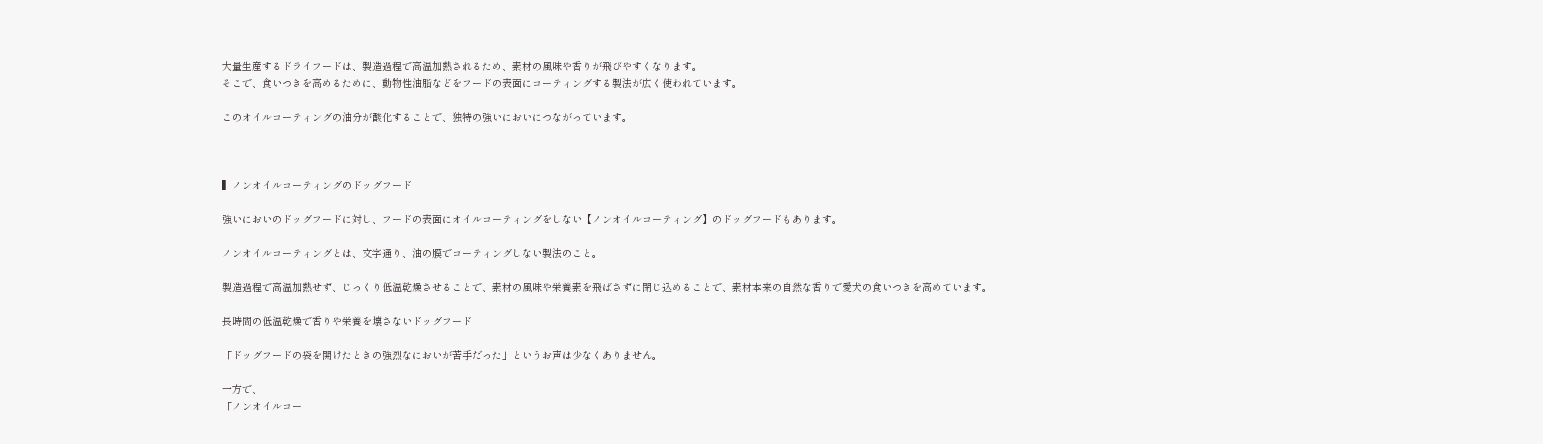大量生産するドライフードは、製造過程で高温加熱されるため、素材の風味や香りが飛びやすくなります。
そこで、食いつきを高めるために、動物性油脂などをフードの表面にコーティングする製法が広く使われています。

このオイルコーティングの油分が酸化することで、独特の強いにおいにつながっています。



▍ノンオイルコーティングのドッグフード

強いにおいのドッグフードに対し、フードの表面にオイルコーティングをしない【ノンオイルコーティング】のドッグフードもあります。

ノンオイルコーティングとは、文字通り、油の膜でコーティングしない製法のこと。

製造過程で高温加熱せず、じっくり低温乾燥させることで、素材の風味や栄養素を飛ばさずに閉じ込めることで、素材本来の自然な香りで愛犬の食いつきを高めています。

長時間の低温乾燥で香りや栄養を壊さないドッグフード

「ドッグフードの袋を開けたときの強烈なにおいが苦手だった」というお声は少なくありません。

一方で、
「ノンオイルコー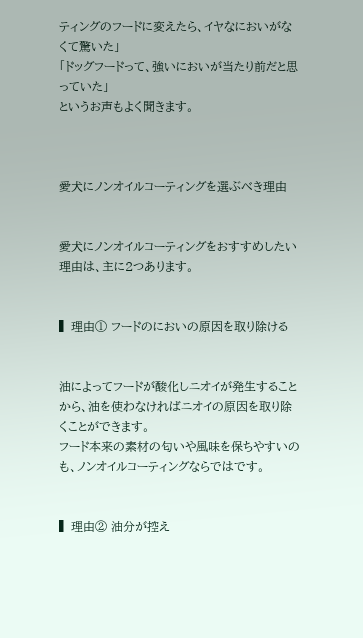ティングのフードに変えたら、イヤなにおいがなくて驚いた」
「ドッグフードって、強いにおいが当たり前だと思っていた」
というお声もよく聞きます。



愛犬にノンオイルコーティングを選ぶべき理由


愛犬にノンオイルコーティングをおすすめしたい理由は、主に2つあります。


▍理由① フードのにおいの原因を取り除ける


油によってフードが酸化しニオイが発生することから、油を使わなければニオイの原因を取り除くことができます。
フード本来の素材の匂いや風味を保ちやすいのも、ノンオイルコーティングならではです。


▍理由② 油分が控え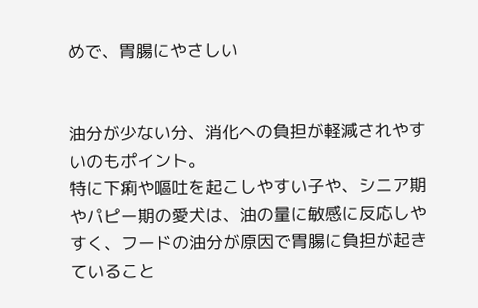めで、胃腸にやさしい


油分が少ない分、消化への負担が軽減されやすいのもポイント。
特に下痢や嘔吐を起こしやすい子や、シニア期やパピー期の愛犬は、油の量に敏感に反応しやすく、フードの油分が原因で胃腸に負担が起きていること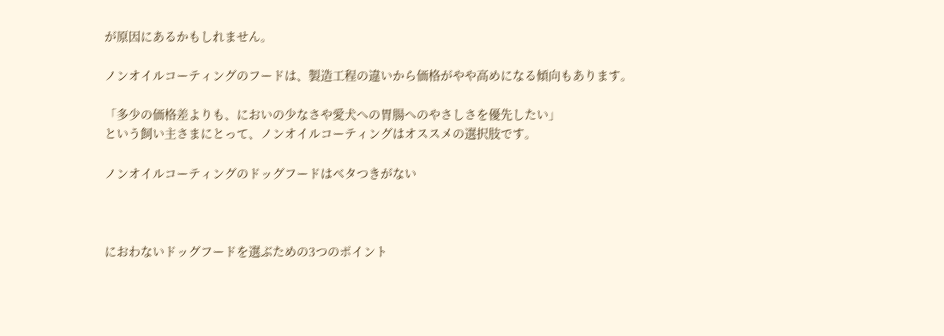が原因にあるかもしれません。

ノンオイルコーティングのフードは、製造工程の違いから価格がやや高めになる傾向もあります。

「多少の価格差よりも、においの少なさや愛犬への胃腸へのやさしさを優先したい」
という飼い主さまにとって、ノンオイルコーティングはオススメの選択肢です。

ノンオイルコーティングのドッグフードはベタつきがない



におわないドッグフードを選ぶための3つのポイント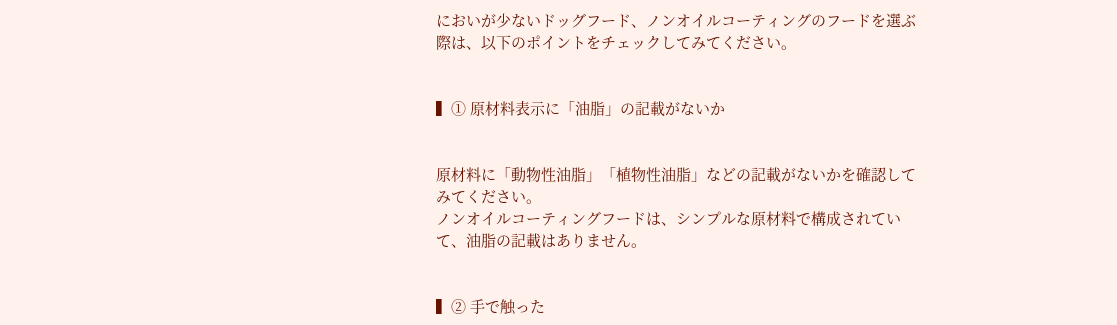においが少ないドッグフード、ノンオイルコーティングのフードを選ぶ際は、以下のポイントをチェックしてみてください。


▍① 原材料表示に「油脂」の記載がないか


原材料に「動物性油脂」「植物性油脂」などの記載がないかを確認してみてください。
ノンオイルコーティングフードは、シンプルな原材料で構成されていて、油脂の記載はありません。


▍② 手で触った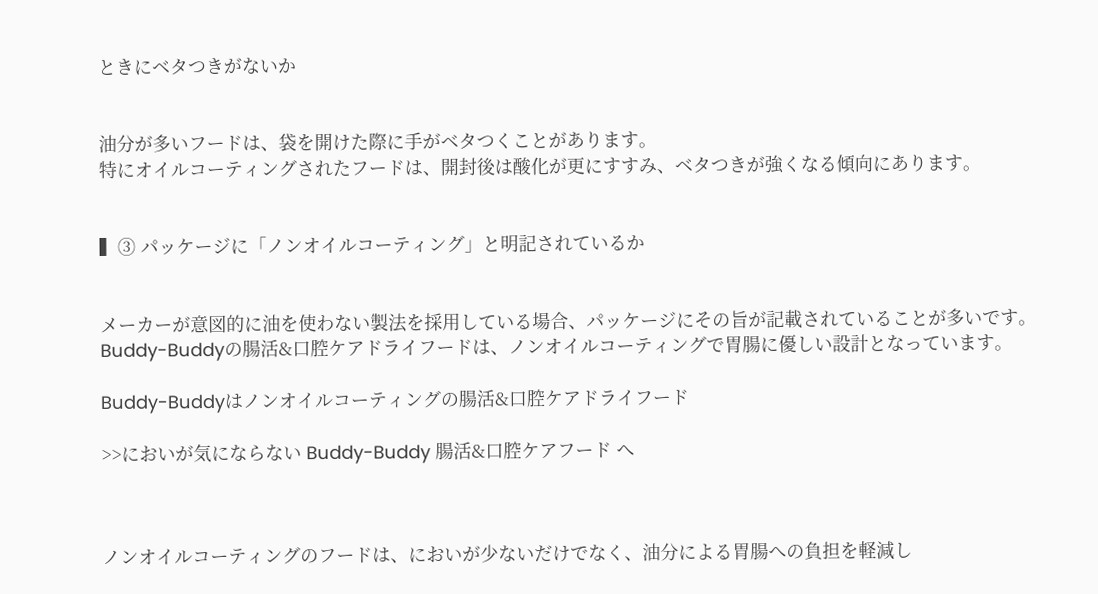ときにベタつきがないか


油分が多いフードは、袋を開けた際に手がベタつくことがあります。
特にオイルコーティングされたフードは、開封後は酸化が更にすすみ、ベタつきが強くなる傾向にあります。


▍③ パッケージに「ノンオイルコーティング」と明記されているか


メーカーが意図的に油を使わない製法を採用している場合、パッケージにその旨が記載されていることが多いです。
Buddy-Buddyの腸活&口腔ケアドライフードは、ノンオイルコーティングで胃腸に優しい設計となっています。

Buddy-Buddyはノンオイルコーティングの腸活&口腔ケアドライフード

>>においが気にならない Buddy-Buddy 腸活&口腔ケアフード へ



ノンオイルコーティングのフードは、においが少ないだけでなく、油分による胃腸への負担を軽減し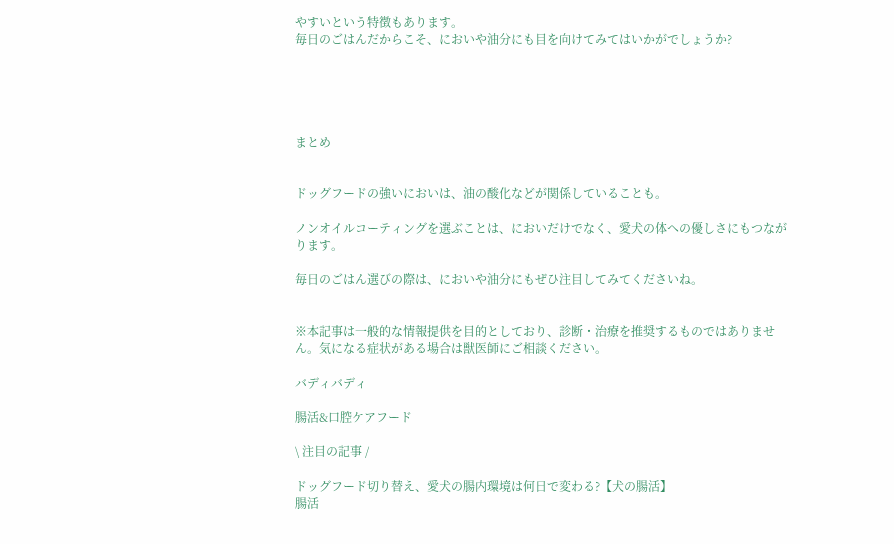やすいという特徴もあります。
毎日のごはんだからこそ、においや油分にも目を向けてみてはいかがでしょうか?





まとめ


ドッグフードの強いにおいは、油の酸化などが関係していることも。

ノンオイルコーティングを選ぶことは、においだけでなく、愛犬の体への優しさにもつながります。

毎日のごはん選びの際は、においや油分にもぜひ注目してみてくださいね。


※本記事は一般的な情報提供を目的としており、診断・治療を推奨するものではありません。気になる症状がある場合は獣医師にご相談ください。

バディバディ

腸活&口腔ケアフード

\ 注目の記事 /

ドッグフード切り替え、愛犬の腸内環境は何日で変わる?【犬の腸活】
腸活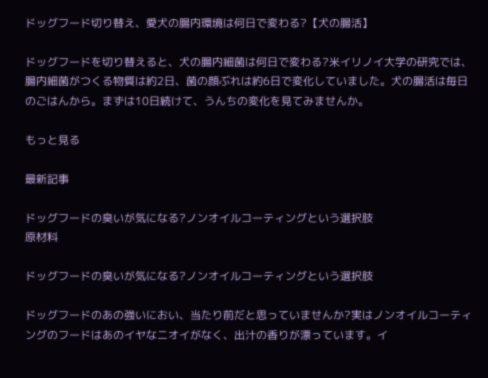ドッグフード切り替え、愛犬の腸内環境は何日で変わる?【犬の腸活】

ドッグフードを切り替えると、犬の腸内細菌は何日で変わる?米イリノイ大学の研究では、腸内細菌がつくる物質は約2日、菌の顔ぶれは約6日で変化していました。犬の腸活は毎日のごはんから。まずは10日続けて、うんちの変化を見てみませんか。

もっと見る

最新記事

ドッグフードの臭いが気になる?ノンオイルコーティングという選択肢
原材料

ドッグフードの臭いが気になる?ノンオイルコーティングという選択肢

ドッグフードのあの強いにおい、当たり前だと思っていませんか?実はノンオイルコーティングのフードはあのイヤなニオイがなく、出汁の香りが漂っています。イ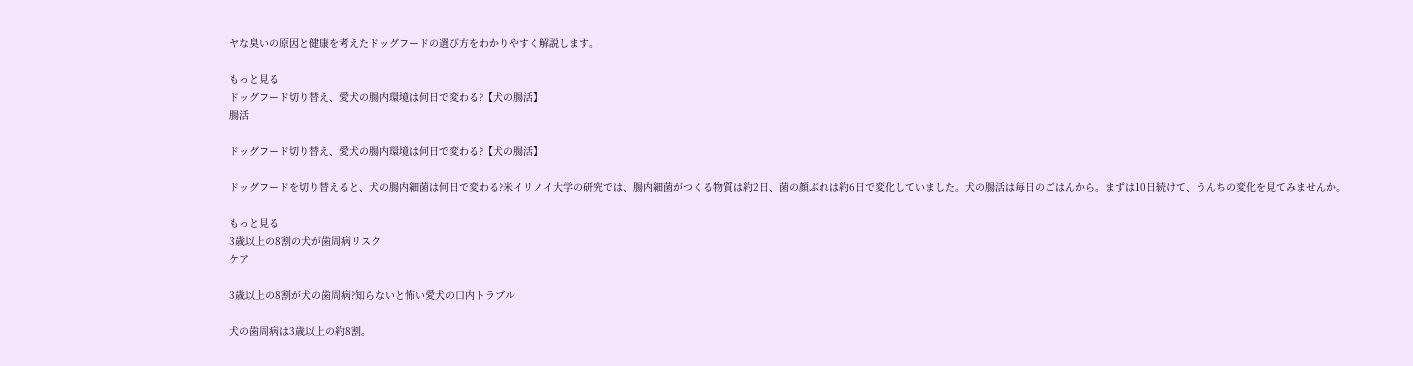ヤな臭いの原因と健康を考えたドッグフードの選び方をわかりやすく解説します。

もっと見る
ドッグフード切り替え、愛犬の腸内環境は何日で変わる?【犬の腸活】
腸活

ドッグフード切り替え、愛犬の腸内環境は何日で変わる?【犬の腸活】

ドッグフードを切り替えると、犬の腸内細菌は何日で変わる?米イリノイ大学の研究では、腸内細菌がつくる物質は約2日、菌の顔ぶれは約6日で変化していました。犬の腸活は毎日のごはんから。まずは10日続けて、うんちの変化を見てみませんか。

もっと見る
3歳以上の8割の犬が歯周病リスク
ケア

3歳以上の8割が犬の歯周病?知らないと怖い愛犬の口内トラブル

犬の歯周病は3歳以上の約8割。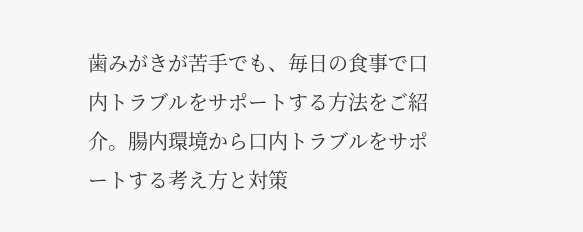歯みがきが苦手でも、毎日の食事で口内トラブルをサポートする方法をご紹介。腸内環境から口内トラブルをサポートする考え方と対策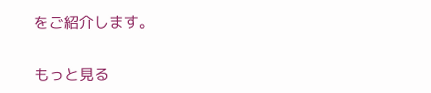をご紹介します。

もっと見る